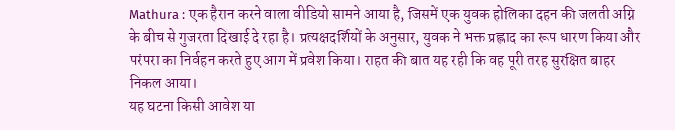Mathura : एक हैरान करने वाला वीडियो सामने आया है, जिसमें एक युवक होलिका दहन की जलती अग्नि के बीच से गुजरता दिखाई दे रहा है। प्रत्यक्षदर्शियों के अनुसार, युवक ने भक्त प्रह्लाद का रूप धारण किया और परंपरा का निर्वहन करते हुए आग में प्रवेश किया। राहत की बात यह रही कि वह पूरी तरह सुरक्षित बाहर निकल आया।
यह घटना किसी आवेश या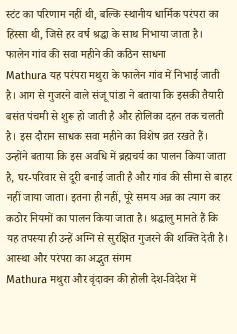स्टंट का परिणाम नहीं थी, बल्कि स्थानीय धार्मिक परंपरा का हिस्सा थी, जिसे हर वर्ष श्रद्धा के साथ निभाया जाता है।
फालेन गांव की सवा महीने की कठिन साधना
Mathura यह परंपरा मथुरा के फालेन गांव में निभाई जाती है। आग से गुजरने वाले संजू पांडा ने बताया कि इसकी तैयारी बसंत पंचमी से शुरू हो जाती है और होलिका दहन तक चलती है। इस दौरान साधक सवा महीने का विशेष व्रत रखते हैं।
उन्होंने बताया कि इस अवधि में ब्रह्मचर्य का पालन किया जाता है, घर-परिवार से दूरी बनाई जाती है और गांव की सीमा से बाहर नहीं जाया जाता। इतना ही नहीं, पूरे समय अन्न का त्याग कर कठोर नियमों का पालन किया जाता है। श्रद्धालु मानते हैं कि यह तपस्या ही उन्हें अग्नि से सुरक्षित गुजरने की शक्ति देती है।
आस्था और परंपरा का अद्भुत संगम
Mathura मथुरा और वृंदावन की होली देश-विदेश में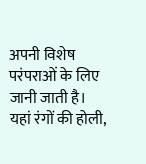अपनी विशेष परंपराओं के लिए जानी जाती है। यहां रंगों की होली,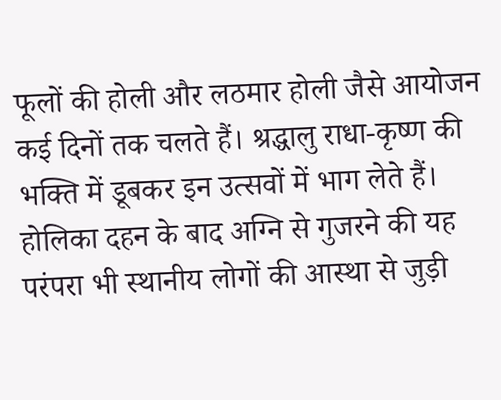फूलों की होली और लठमार होली जैसे आयोजन कई दिनों तक चलते हैं। श्रद्धालु राधा-कृष्ण की भक्ति में डूबकर इन उत्सवों में भाग लेते हैं।
होलिका दहन के बाद अग्नि से गुजरने की यह परंपरा भी स्थानीय लोगों की आस्था से जुड़ी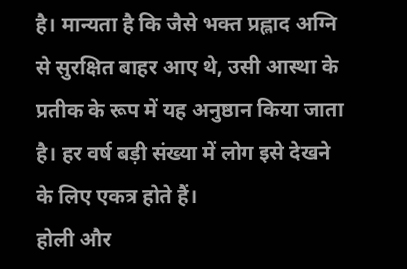है। मान्यता है कि जैसे भक्त प्रह्लाद अग्नि से सुरक्षित बाहर आए थे, उसी आस्था के प्रतीक के रूप में यह अनुष्ठान किया जाता है। हर वर्ष बड़ी संख्या में लोग इसे देखने के लिए एकत्र होते हैं।
होली और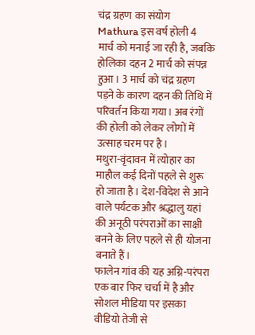चंद्र ग्रहण का संयोग
Mathura इस वर्ष होली 4 मार्च को मनाई जा रही है, जबकि होलिका दहन 2 मार्च को संपन्न हुआ। 3 मार्च को चंद्र ग्रहण पड़ने के कारण दहन की तिथि में परिवर्तन किया गया। अब रंगों की होली को लेकर लोगों में उत्साह चरम पर है।
मथुरा-वृंदावन में त्योहार का माहौल कई दिनों पहले से शुरू हो जाता है। देश-विदेश से आने वाले पर्यटक और श्रद्धालु यहां की अनूठी परंपराओं का साक्षी बनने के लिए पहले से ही योजना बनाते हैं।
फालेन गांव की यह अग्नि-परंपरा एक बार फिर चर्चा में है और सोशल मीडिया पर इसका वीडियो तेजी से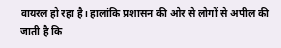वायरल हो रहा है। हालांकि प्रशासन की ओर से लोगों से अपील की जाती है कि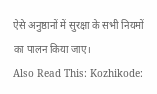ऐसे अनुष्ठानों में सुरक्षा के सभी नियमों का पालन किया जाए।
Also Read This: Kozhikode: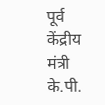पूर्व केंद्रीय मंत्री के.पी.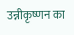उन्नीकृष्णन का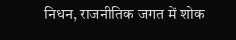निधन, राजनीतिक जगत में शोक